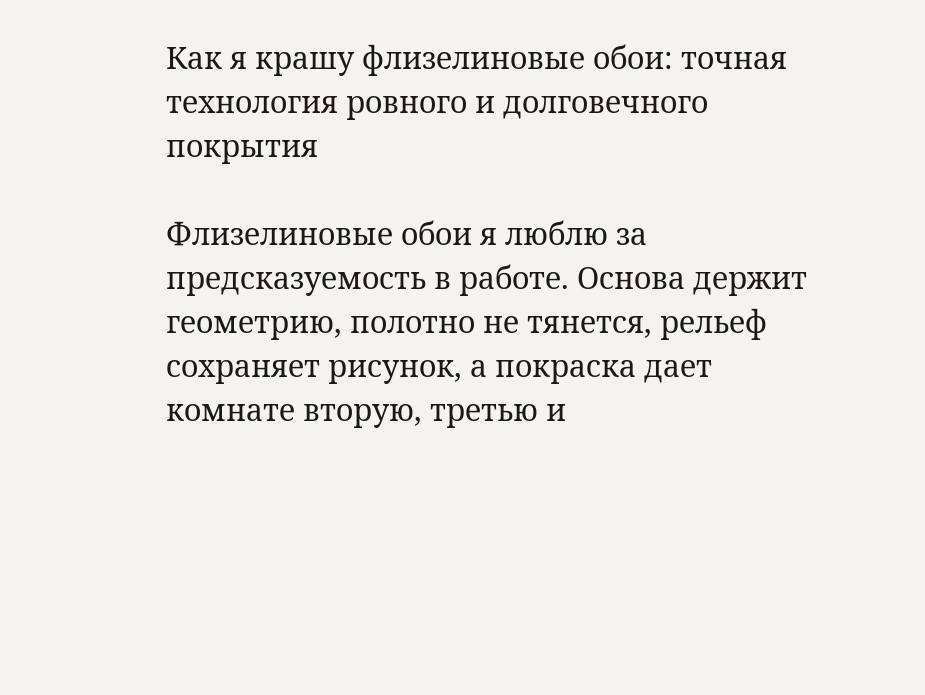Как я крашу флизелиновые обои: точная технология ровного и долговечного покрытия

Флизелиновые обои я люблю за предсказуемость в работе. Основа держит геометрию, полотно не тянется, рельеф сохраняет рисунок, а покраска дает комнате вторую, третью и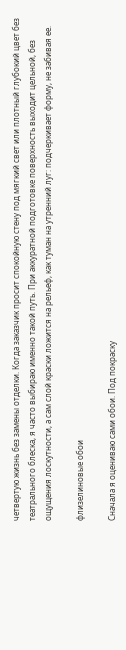четвертую жизнь без замены отделки. Когда заказчик просит спокойную стену под мягкий свет или плотный глубокий цвет без театрального блеска, я часто выбираю именно такой путь. При аккуратной подготовке поверхность выходит цельной, без ощущения лоскутности, а сам слой краски ложится на рельеф, как туман на утренний луг: подчеркивает форму, не забивая ее.

флизелиновые обои

Сначала я оцениваю сами обои. Под покраску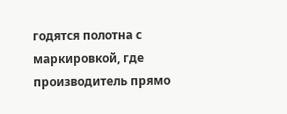годятся полотна с маркировкой, где производитель прямо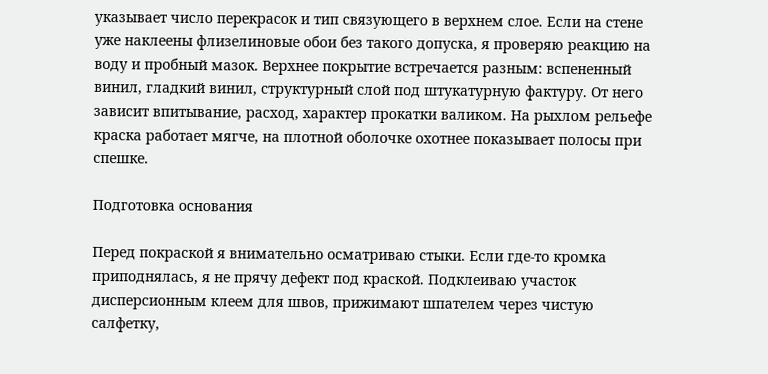указывает число перекрасок и тип связующего в верхнем слое. Если на стене уже наклеены флизелиновые обои без такого допуска, я проверяю реакцию на воду и пробный мазок. Верхнее покрытие встречается разным: вспененный винил, гладкий винил, структурный слой под штукатурную фактуру. От него зависит впитывание, расход, характер прокатки валиком. На рыхлом рельефе краска работает мягче, на плотной оболочке охотнее показывает полосы при спешке.

Подготовка основания

Перед покраской я внимательно осматриваю стыки. Если где-то кромка приподнялась, я не прячу дефект под краской. Подклеиваю участок дисперсионным клеем для швов, прижимают шпателем через чистую салфетку,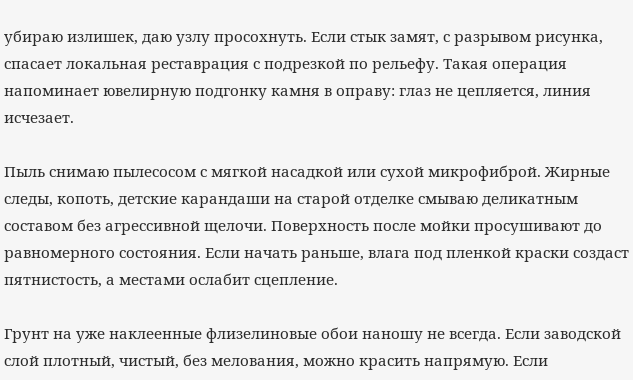убираю излишек, даю узлу просохнуть. Если стык замят, с разрывом рисунка, спасает локальная реставрация с подрезкой по рельефу. Такая операция напоминает ювелирную подгонку камня в оправу: глаз не цепляется, линия исчезает.

Пыль снимаю пылесосом с мягкой насадкой или сухой микрофиброй. Жирные следы, копоть, детские карандаши на старой отделке смываю деликатным составом без агрессивной щелочи. Поверхность после мойки просушивают до равномерного состояния. Если начать раньше, влага под пленкой краски создаст пятнистость, а местами ослабит сцепление.

Грунт на уже наклеенные флизелиновые обои наношу не всегда. Если заводской слой плотный, чистый, без мелования, можно красить напрямую. Если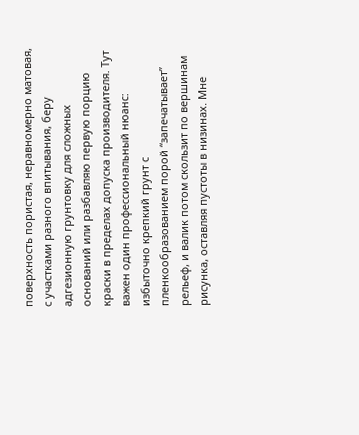поверхность пористая, неравномерно матовая, с участками разного впитывания, беру адгезионную грунтовку для сложных оснований или разбавляю первую порцию краски в пределах допуска производителя. Тут важен один профессиональный нюанс: избыточно крепкий грунт с пленкообразованием порой “запечатывает” рельеф, и валик потом скользит по вершинам рисунка, оставляя пустоты в низинах. Мне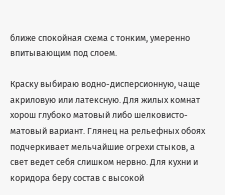ближе спокойная схема с тонким, умеренно впитывающим под слоем.

Краску выбираю водно-дисперсионную, чаще акриловую или латексную. Для жилых комнат хорош глубоко матовый либо шелковисто-матовый вариант. Глянец на рельефных обоях подчеркивает мельчайшие огрехи стыков, а свет ведет себя слишком нервно. Для кухни и коридора беру состав с высокой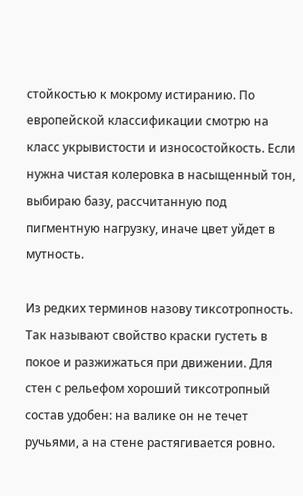стойкостью к мокрому истиранию. По европейской классификации смотрю на класс укрывистости и износостойкость. Если нужна чистая колеровка в насыщенный тон, выбираю базу, рассчитанную под пигментную нагрузку, иначе цвет уйдет в мутность.

Из редких терминов назову тиксотропность. Так называют свойство краски густеть в покое и разжижаться при движении. Для стен с рельефом хороший тиксотропный состав удобен: на валике он не течет ручьями, а на стене растягивается ровно.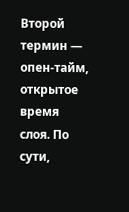Второй термин — опен-тайм, открытое время слоя. По сути,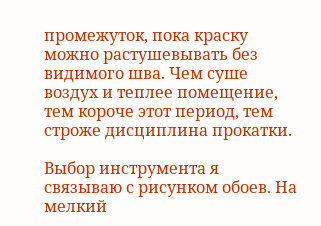промежуток, пока краску можно растушевывать без видимого шва. Чем суше воздух и теплее помещение, тем короче этот период, тем строже дисциплина прокатки.

Выбор инструмента я связываю с рисунком обоев. На мелкий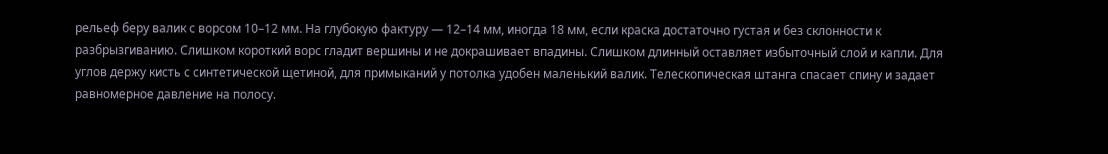рельеф беру валик с ворсом 10–12 мм. На глубокую фактуру — 12–14 мм, иногда 18 мм, если краска достаточно густая и без склонности к разбрызгиванию. Слишком короткий ворс гладит вершины и не докрашивает впадины. Слишком длинный оставляет избыточный слой и капли. Для углов держу кисть с синтетической щетиной, для примыканий у потолка удобен маленький валик. Телескопическая штанга спасает спину и задает равномерное давление на полосу.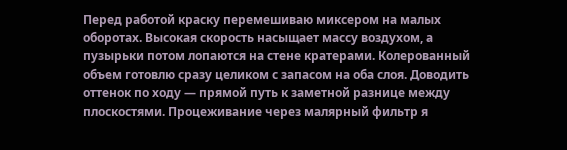Перед работой краску перемешиваю миксером на малых оборотах. Высокая скорость насыщает массу воздухом, а пузырьки потом лопаются на стене кратерами. Колерованный объем готовлю сразу целиком с запасом на оба слоя. Доводить оттенок по ходу — прямой путь к заметной разнице между плоскостями. Процеживание через малярный фильтр я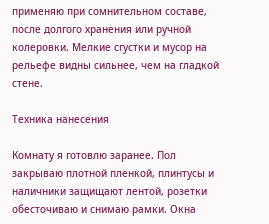применяю при сомнительном составе, после долгого хранения или ручной колеровки. Мелкие сгустки и мусор на рельефе видны сильнее, чем на гладкой стене.

Техника нанесения

Комнату я готовлю заранее. Пол закрываю плотной пленкой, плинтусы и наличники защищают лентой, розетки обесточиваю и снимаю рамки. Окна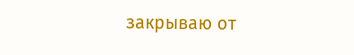закрываю от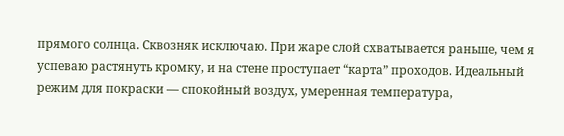прямого солнца. Сквозняк исключаю. При жаре слой схватывается раньше, чем я успеваю растянуть кромку, и на стене проступает “карта” проходов. Идеальный режим для покраски — спокойный воздух, умеренная температура,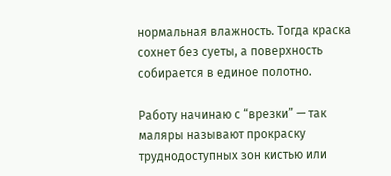нормальная влажность. Тогда краска сохнет без суеты, а поверхность собирается в единое полотно.

Работу начинаю с “врезки” — так маляры называют прокраску труднодоступных зон кистью или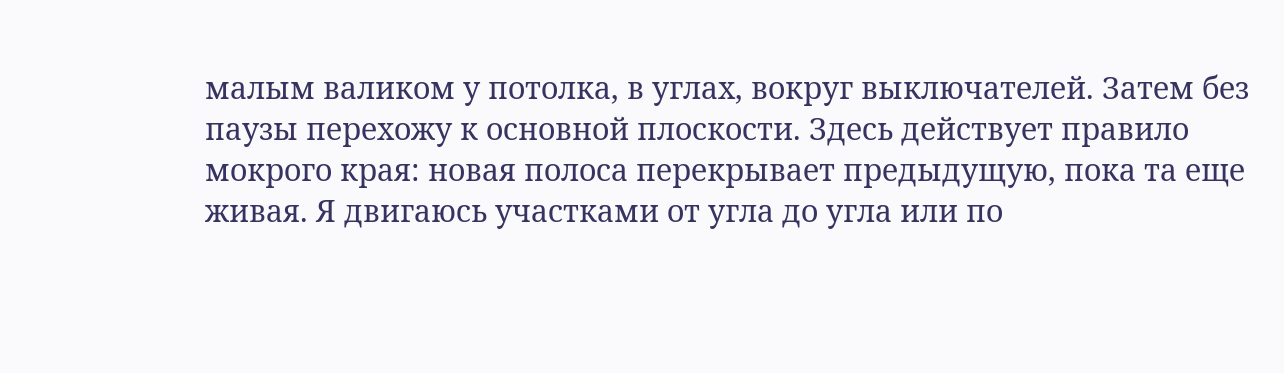малым валиком у потолка, в углах, вокруг выключателей. Затем без паузы перехожу к основной плоскости. Здесь действует правило мокрого края: новая полоса перекрывает предыдущую, пока та еще живая. Я двигаюсь участками от угла до угла или по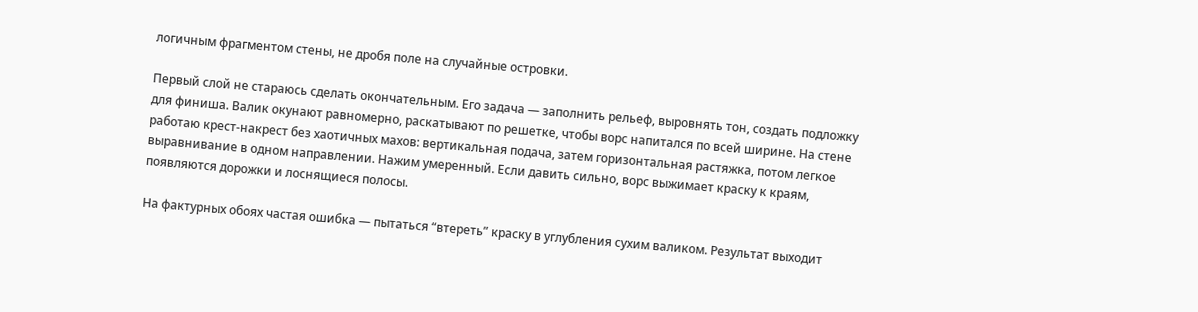логичным фрагментом стены, не дробя поле на случайные островки.

Первый слой не стараюсь сделать окончательным. Его задача — заполнить рельеф, выровнять тон, создать подложку для финиша. Валик окунают равномерно, раскатывают по решетке, чтобы ворс напитался по всей ширине. На стене работаю крест-накрест без хаотичных махов: вертикальная подача, затем горизонтальная растяжка, потом легкое выравнивание в одном направлении. Нажим умеренный. Если давить сильно, ворс выжимает краску к краям, появляются дорожки и лоснящиеся полосы.

На фактурных обоях частая ошибка — пытаться “втереть” краску в углубления сухим валиком. Результат выходит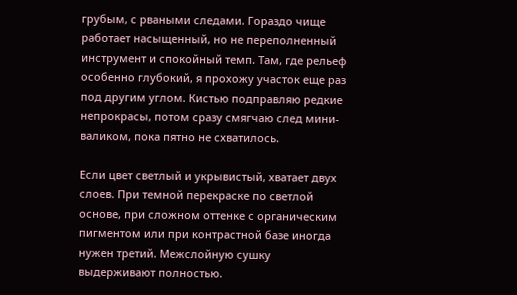грубым, с рваными следами. Гораздо чище работает насыщенный, но не переполненный инструмент и спокойный темп. Там, где рельеф особенно глубокий, я прохожу участок еще раз под другим углом. Кистью подправляю редкие непрокрасы, потом сразу смягчаю след мини-валиком, пока пятно не схватилось.

Если цвет светлый и укрывистый, хватает двух слоев. При темной перекраске по светлой основе, при сложном оттенке с органическим пигментом или при контрастной базе иногда нужен третий. Межслойную сушку выдерживают полностью.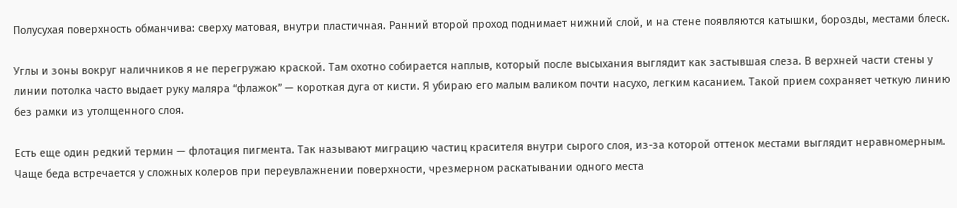Полусухая поверхность обманчива: сверху матовая, внутри пластичная. Ранний второй проход поднимает нижний слой, и на стене появляются катышки, борозды, местами блеск.

Углы и зоны вокруг наличников я не перегружаю краской. Там охотно собирается наплыв, который после высыхания выглядит как застывшая слеза. В верхней части стены у линии потолка часто выдает руку маляра “флажок” — короткая дуга от кисти. Я убираю его малым валиком почти насухо, легким касанием. Такой прием сохраняет четкую линию без рамки из утолщенного слоя.

Есть еще один редкий термин — флотация пигмента. Так называют миграцию частиц красителя внутри сырого слоя, из-за которой оттенок местами выглядит неравномерным. Чаще беда встречается у сложных колеров при переувлажнении поверхности, чрезмерном раскатывании одного места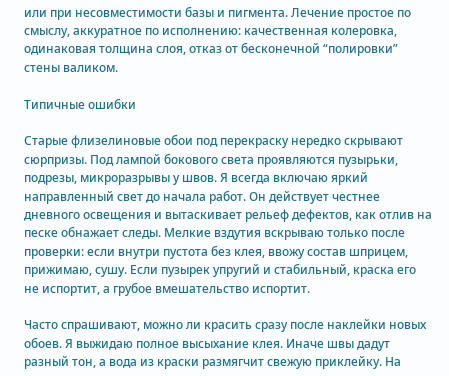или при несовместимости базы и пигмента. Лечение простое по смыслу, аккуратное по исполнению: качественная колеровка, одинаковая толщина слоя, отказ от бесконечной “полировки” стены валиком.

Типичные ошибки

Старые флизелиновые обои под перекраску нередко скрывают сюрпризы. Под лампой бокового света проявляются пузырьки, подрезы, микроразрывы у швов. Я всегда включаю яркий направленный свет до начала работ. Он действует честнее дневного освещения и вытаскивает рельеф дефектов, как отлив на песке обнажает следы. Мелкие вздутия вскрываю только после проверки: если внутри пустота без клея, ввожу состав шприцем, прижимаю, сушу. Если пузырек упругий и стабильный, краска его не испортит, а грубое вмешательство испортит.

Часто спрашивают, можно ли красить сразу после наклейки новых обоев. Я выжидаю полное высыхание клея. Иначе швы дадут разный тон, а вода из краски размягчит свежую приклейку. На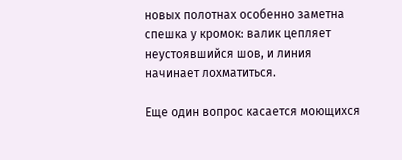новых полотнах особенно заметна спешка у кромок: валик цепляет неустоявшийся шов, и линия начинает лохматиться.

Еще один вопрос касается моющихся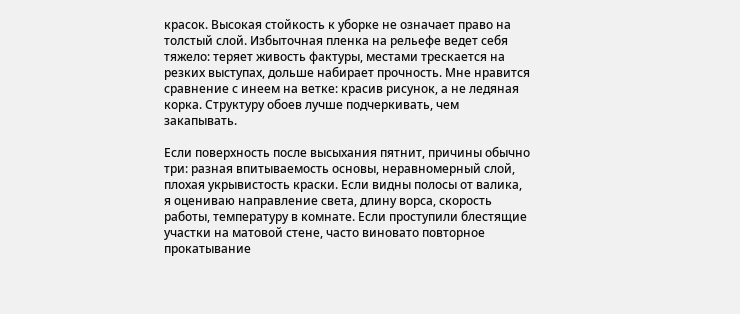красок. Высокая стойкость к уборке не означает право на толстый слой. Избыточная пленка на рельефе ведет себя тяжело: теряет живость фактуры, местами трескается на резких выступах, дольше набирает прочность. Мне нравится сравнение с инеем на ветке: красив рисунок, а не ледяная корка. Структуру обоев лучше подчеркивать, чем закапывать.

Если поверхность после высыхания пятнит, причины обычно три: разная впитываемость основы, неравномерный слой, плохая укрывистость краски. Если видны полосы от валика, я оцениваю направление света, длину ворса, скорость работы, температуру в комнате. Если проступили блестящие участки на матовой стене, часто виновато повторное прокатывание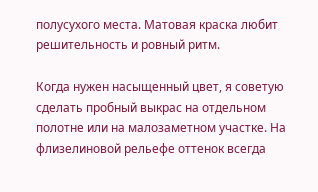полусухого места. Матовая краска любит решительность и ровный ритм.

Когда нужен насыщенный цвет, я советую сделать пробный выкрас на отдельном полотне или на малозаметном участке. На флизелиновой рельефе оттенок всегда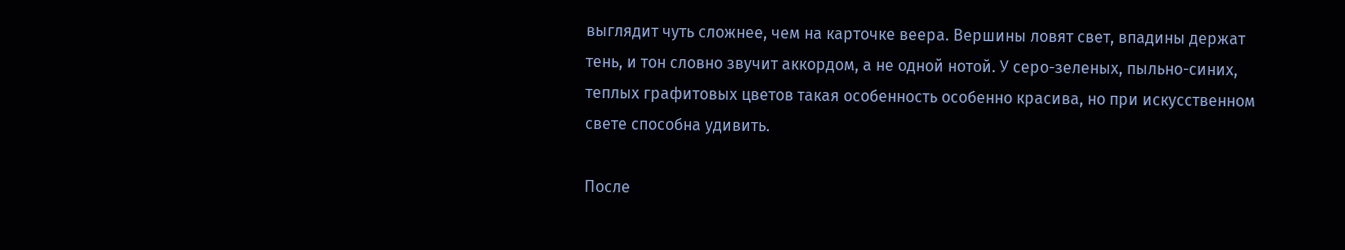выглядит чуть сложнее, чем на карточке веера. Вершины ловят свет, впадины держат тень, и тон словно звучит аккордом, а не одной нотой. У серо-зеленых, пыльно-синих, теплых графитовых цветов такая особенность особенно красива, но при искусственном свете способна удивить.

После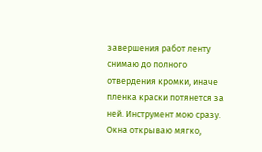завершения работ ленту снимаю до полного отвердения кромки, иначе пленка краски потянется за ней. Инструмент мою сразу. Окна открываю мягко,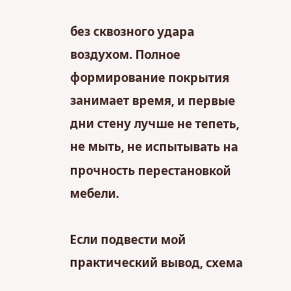без сквозного удара воздухом. Полное формирование покрытия занимает время, и первые дни стену лучше не тепеть, не мыть, не испытывать на прочность перестановкой мебели.

Если подвести мой практический вывод, схема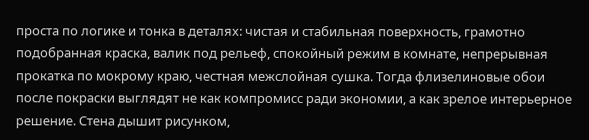проста по логике и тонка в деталях: чистая и стабильная поверхность, грамотно подобранная краска, валик под рельеф, спокойный режим в комнате, непрерывная прокатка по мокрому краю, честная межслойная сушка. Тогда флизелиновые обои после покраски выглядят не как компромисс ради экономии, а как зрелое интерьерное решение. Стена дышит рисунком,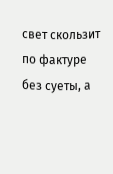свет скользит по фактуре без суеты, а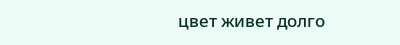цвет живет долго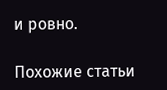и ровно.

Похожие статьи